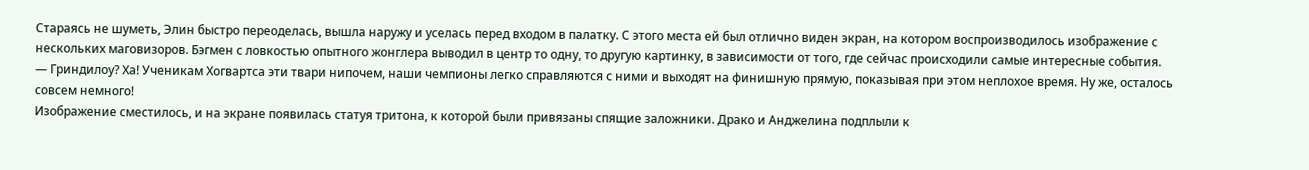Стараясь не шуметь, Элин быстро переоделась, вышла наружу и уселась перед входом в палатку. С этого места ей был отлично виден экран, на котором воспроизводилось изображение с нескольких маговизоров. Бэгмен с ловкостью опытного жонглера выводил в центр то одну, то другую картинку, в зависимости от того, где сейчас происходили самые интересные события.
— Гриндилоу? Ха! Ученикам Хогвартса эти твари нипочем, наши чемпионы легко справляются с ними и выходят на финишную прямую, показывая при этом неплохое время. Ну же, осталось совсем немного!
Изображение сместилось, и на экране появилась статуя тритона, к которой были привязаны спящие заложники. Драко и Анджелина подплыли к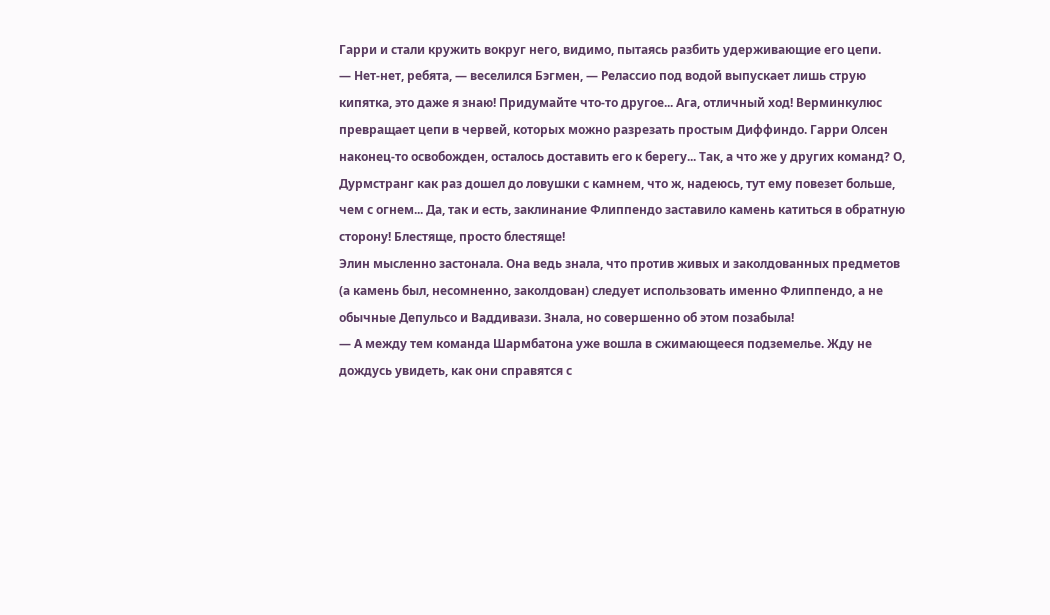Гарри и стали кружить вокруг него, видимо, пытаясь разбить удерживающие его цепи.
— Нет-нет, ребята, — веселился Бэгмен, — Релассио под водой выпускает лишь струю кипятка, это даже я знаю! Придумайте что-то другое... Ага, отличный ход! Верминкулюс превращает цепи в червей, которых можно разрезать простым Диффиндо. Гарри Олсен наконец-то освобожден, осталось доставить его к берегу... Так, а что же у других команд? О, Дурмстранг как раз дошел до ловушки с камнем, что ж, надеюсь, тут ему повезет больше, чем с огнем... Да, так и есть, заклинание Флиппендо заставило камень катиться в обратную сторону! Блестяще, просто блестяще!
Элин мысленно застонала. Она ведь знала, что против живых и заколдованных предметов (а камень был, несомненно, заколдован) следует использовать именно Флиппендо, а не обычные Депульсо и Ваддивази. Знала, но совершенно об этом позабыла!
— А между тем команда Шармбатона уже вошла в сжимающееся подземелье. Жду не дождусь увидеть, как они справятся с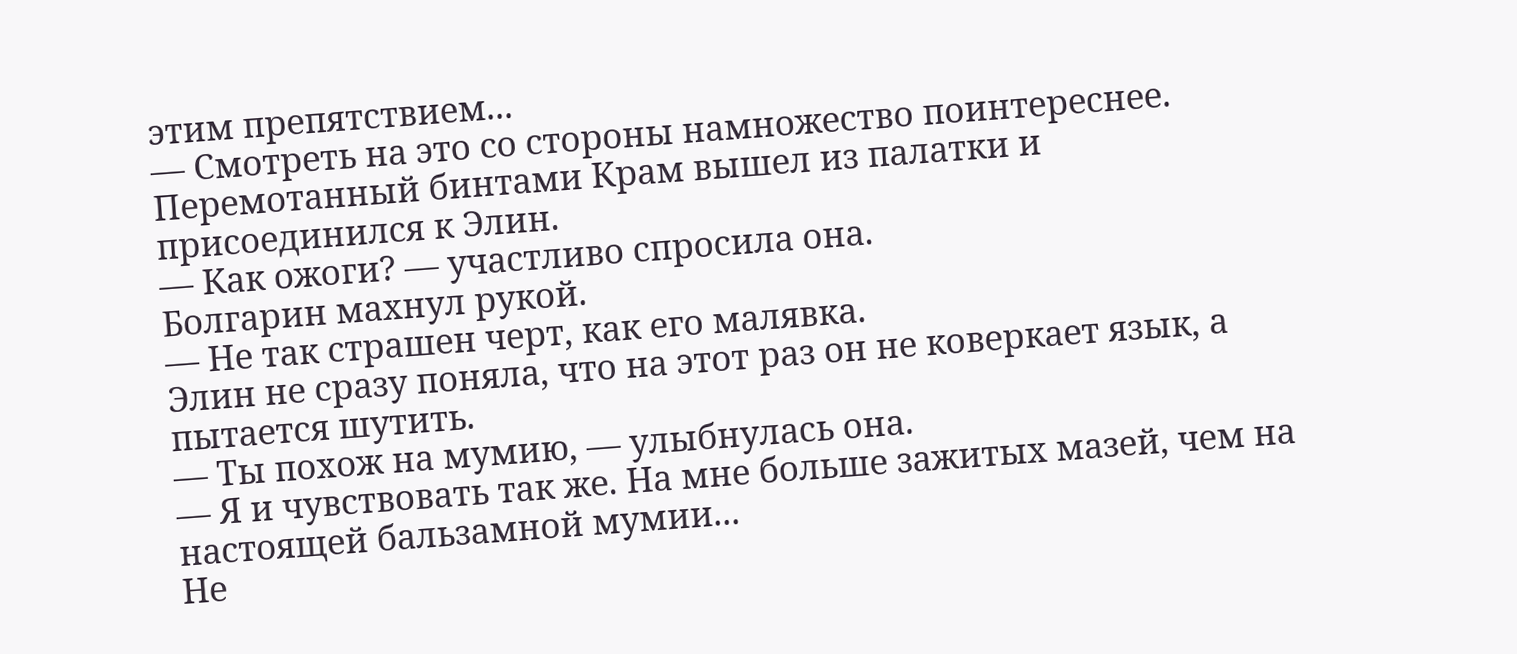этим препятствием...
— Смотреть на это со стороны намножество поинтереснее.
Перемотанный бинтами Крам вышел из палатки и присоединился к Элин.
— Как ожоги? — участливо спросила она.
Болгарин махнул рукой.
— Не так страшен черт, как его малявка.
Элин не сразу поняла, что на этот раз он не коверкает язык, а пытается шутить.
— Ты похож на мумию, — улыбнулась она.
— Я и чувствовать так же. На мне больше зажитых мазей, чем на настоящей бальзамной мумии...
Не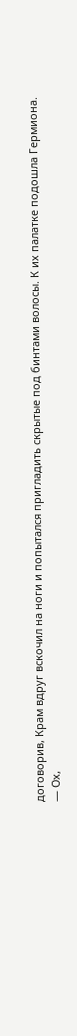договорив, Крам вдруг вскочил на ноги и попытался пригладить скрытые под бинтами волосы. К их палатке подошла Гермиона.
— Ох,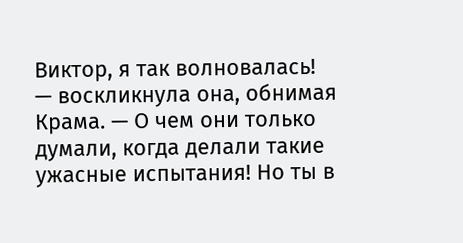Виктор, я так волновалась! — воскликнула она, обнимая Крама. — О чем они только думали, когда делали такие ужасные испытания! Но ты в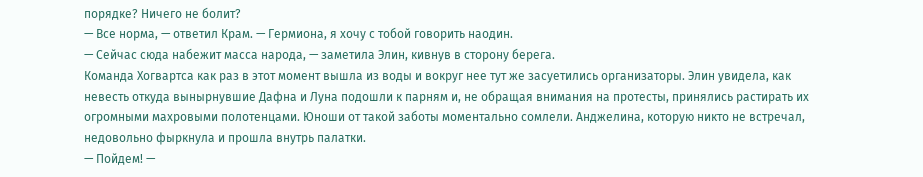порядке? Ничего не болит?
— Все норма, — ответил Крам. — Гермиона, я хочу с тобой говорить наодин.
— Сейчас сюда набежит масса народа, — заметила Элин, кивнув в сторону берега.
Команда Хогвартса как раз в этот момент вышла из воды и вокруг нее тут же засуетились организаторы. Элин увидела, как невесть откуда вынырнувшие Дафна и Луна подошли к парням и, не обращая внимания на протесты, принялись растирать их огромными махровыми полотенцами. Юноши от такой заботы моментально сомлели. Анджелина, которую никто не встречал, недовольно фыркнула и прошла внутрь палатки.
— Пойдем! —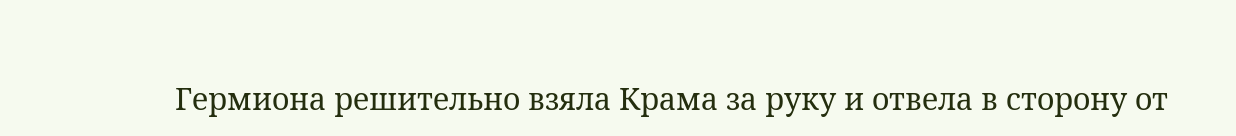Гермиона решительно взяла Крама за руку и отвела в сторону от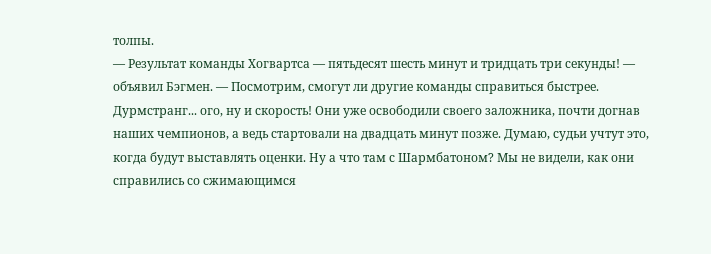толпы.
— Результат команды Хогвартса — пятьдесят шесть минут и тридцать три секунды! — объявил Бэгмен. — Посмотрим, смогут ли другие команды справиться быстрее. Дурмстранг... ого, ну и скорость! Они уже освободили своего заложника, почти догнав наших чемпионов, а ведь стартовали на двадцать минут позже. Думаю, судьи учтут это, когда будут выставлять оценки. Ну а что там с Шармбатоном? Мы не видели, как они справились со сжимающимся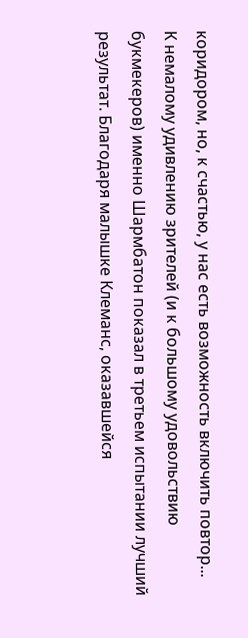коридором, но, к счастью, у нас есть возможность включить повтор...
К немалому удивлению зрителей (и к большому удовольствию букмекеров) именно Шармбатон показал в третьем испытании лучший результат. Благодаря малышке Клеманс, оказавшейся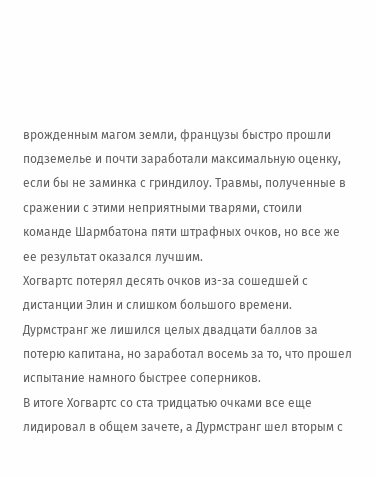врожденным магом земли, французы быстро прошли подземелье и почти заработали максимальную оценку, если бы не заминка с гриндилоу. Травмы, полученные в сражении с этими неприятными тварями, стоили команде Шармбатона пяти штрафных очков, но все же ее результат оказался лучшим.
Хогвартс потерял десять очков из-за сошедшей с дистанции Элин и слишком большого времени. Дурмстранг же лишился целых двадцати баллов за потерю капитана, но заработал восемь за то, что прошел испытание намного быстрее соперников.
В итоге Хогвартс со ста тридцатью очками все еще лидировал в общем зачете, а Дурмстранг шел вторым с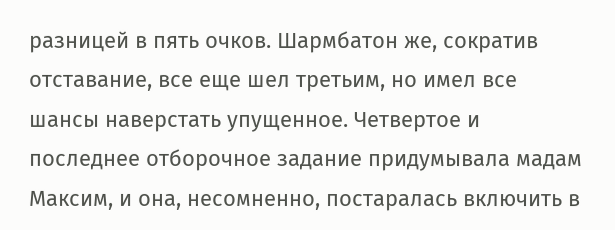разницей в пять очков. Шармбатон же, сократив отставание, все еще шел третьим, но имел все шансы наверстать упущенное. Четвертое и последнее отборочное задание придумывала мадам Максим, и она, несомненно, постаралась включить в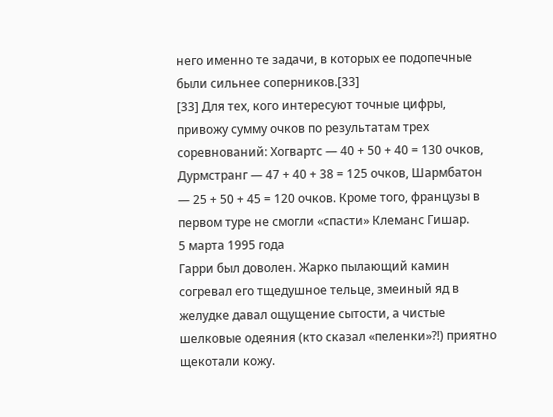него именно те задачи, в которых ее подопечные были сильнее соперников.[33]
[33] Для тех, кого интересуют точные цифры, привожу сумму очков по результатам трех соревнований: Хогвартс — 40 + 50 + 40 = 130 очков, Дурмстранг — 47 + 40 + 38 = 125 очков, Шармбатон — 25 + 50 + 45 = 120 очков. Кроме того, французы в первом туре не смогли «спасти» Клеманс Гишар.
5 марта 1995 года
Гарри был доволен. Жарко пылающий камин согревал его тщедушное тельце, змеиный яд в желудке давал ощущение сытости, а чистые шелковые одеяния (кто сказал «пеленки»?!) приятно щекотали кожу.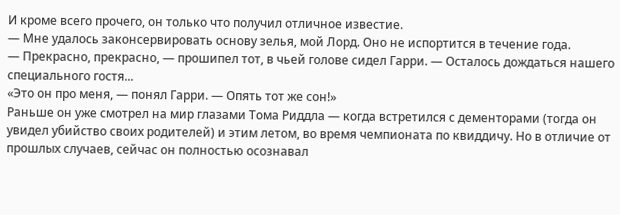И кроме всего прочего, он только что получил отличное известие.
— Мне удалось законсервировать основу зелья, мой Лорд. Оно не испортится в течение года.
— Прекрасно, прекрасно, — прошипел тот, в чьей голове сидел Гарри. — Осталось дождаться нашего специального гостя...
«Это он про меня, — понял Гарри. — Опять тот же сон!»
Раньше он уже смотрел на мир глазами Тома Риддла — когда встретился с дементорами (тогда он увидел убийство своих родителей) и этим летом, во время чемпионата по квиддичу. Но в отличие от прошлых случаев, сейчас он полностью осознавал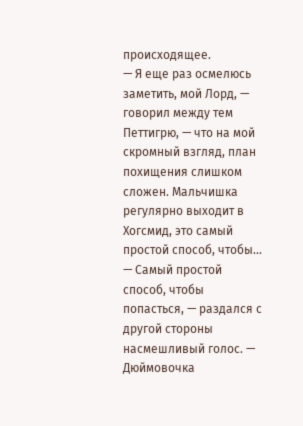происходящее.
— Я еще раз осмелюсь заметить, мой Лорд, — говорил между тем Петтигрю, — что на мой скромный взгляд, план похищения слишком сложен. Мальчишка регулярно выходит в Хогсмид, это самый простой способ, чтобы...
— Самый простой способ, чтобы попасться, — раздался с другой стороны насмешливый голос. — Дюймовочка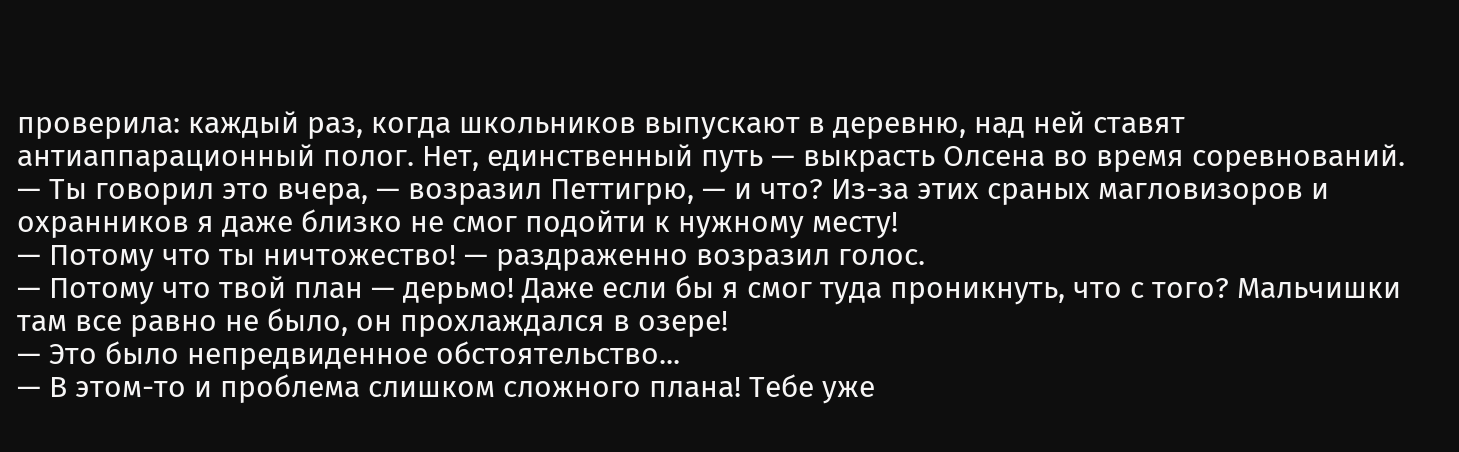проверила: каждый раз, когда школьников выпускают в деревню, над ней ставят антиаппарационный полог. Нет, единственный путь — выкрасть Олсена во время соревнований.
— Ты говорил это вчера, — возразил Петтигрю, — и что? Из-за этих сраных магловизоров и охранников я даже близко не смог подойти к нужному месту!
— Потому что ты ничтожество! — раздраженно возразил голос.
— Потому что твой план — дерьмо! Даже если бы я смог туда проникнуть, что с того? Мальчишки там все равно не было, он прохлаждался в озере!
— Это было непредвиденное обстоятельство...
— В этом-то и проблема слишком сложного плана! Тебе уже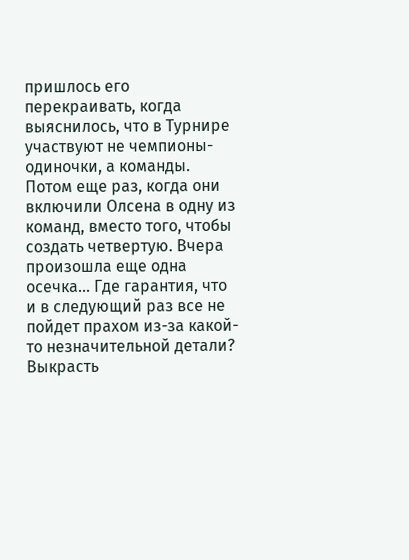пришлось его перекраивать, когда выяснилось, что в Турнире участвуют не чемпионы-одиночки, а команды. Потом еще раз, когда они включили Олсена в одну из команд, вместо того, чтобы создать четвертую. Вчера произошла еще одна осечка... Где гарантия, что и в следующий раз все не пойдет прахом из-за какой-то незначительной детали? Выкрасть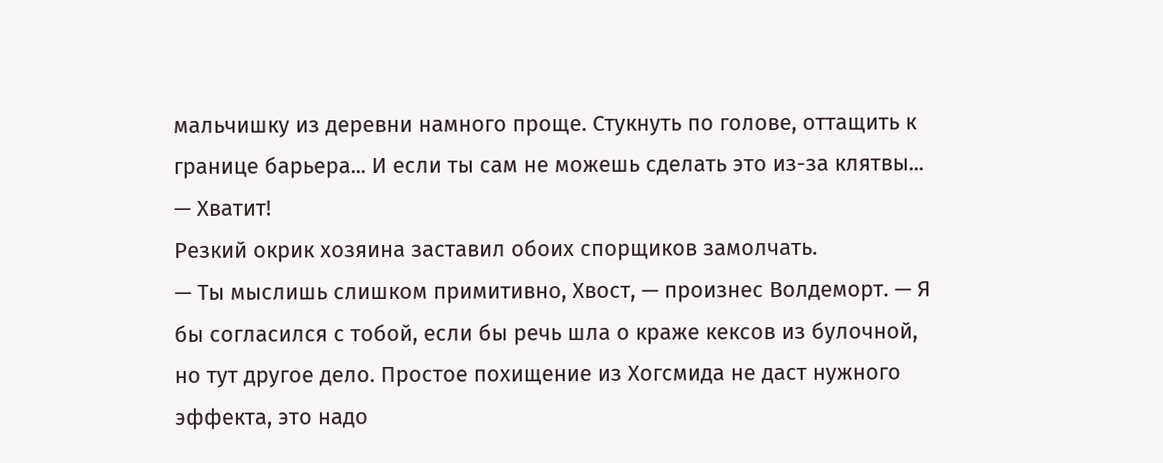мальчишку из деревни намного проще. Стукнуть по голове, оттащить к границе барьера... И если ты сам не можешь сделать это из-за клятвы...
— Хватит!
Резкий окрик хозяина заставил обоих спорщиков замолчать.
— Ты мыслишь слишком примитивно, Хвост, — произнес Волдеморт. — Я бы согласился с тобой, если бы речь шла о краже кексов из булочной, но тут другое дело. Простое похищение из Хогсмида не даст нужного эффекта, это надо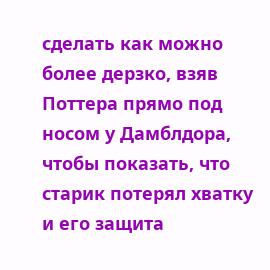сделать как можно более дерзко, взяв Поттера прямо под носом у Дамблдора, чтобы показать, что старик потерял хватку и его защита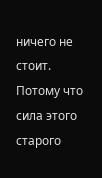ничего не стоит. Потому что сила этого старого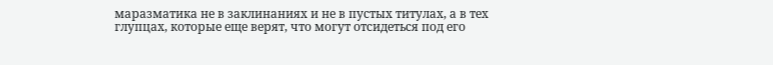маразматика не в заклинаниях и не в пустых титулах, а в тех глупцах, которые еще верят, что могут отсидеться под его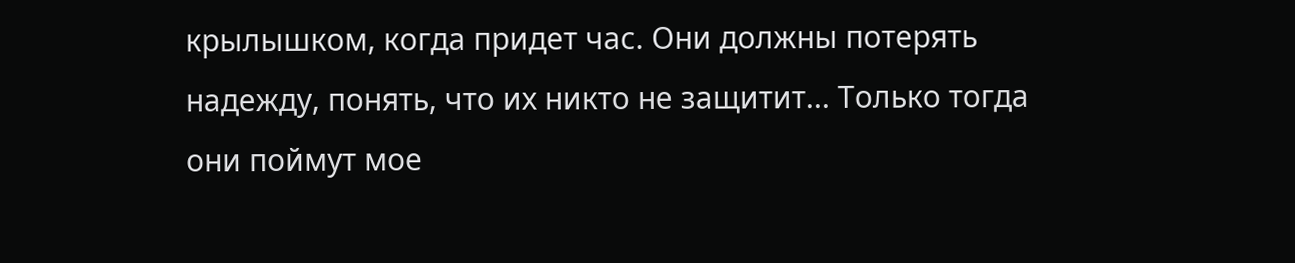крылышком, когда придет час. Они должны потерять надежду, понять, что их никто не защитит... Только тогда они поймут мое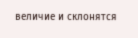величие и склонятся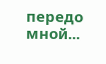передо мной...